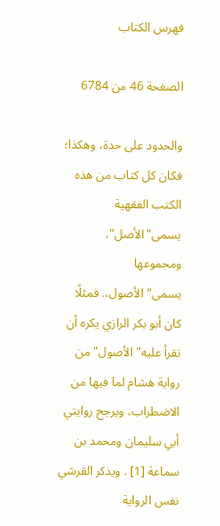فهرس الكتاب

الصفحة 46 من 6784

والحدود على حدة، وهكذا؛ فكان كل كتاب من هذه الكتب الفقهية يسمى"الأصل"، ومجموعها يسمى"الأصول،. فمثلًا كان أبو بكر الرازي يكره أن تقرأ عليه"الأصول" من رواية هشام لما فيها من الاضطراب، ويرجح روايتي أبي سليمان ومحمد بن سماعة [1] . ويذكر القرشي نفس الرواية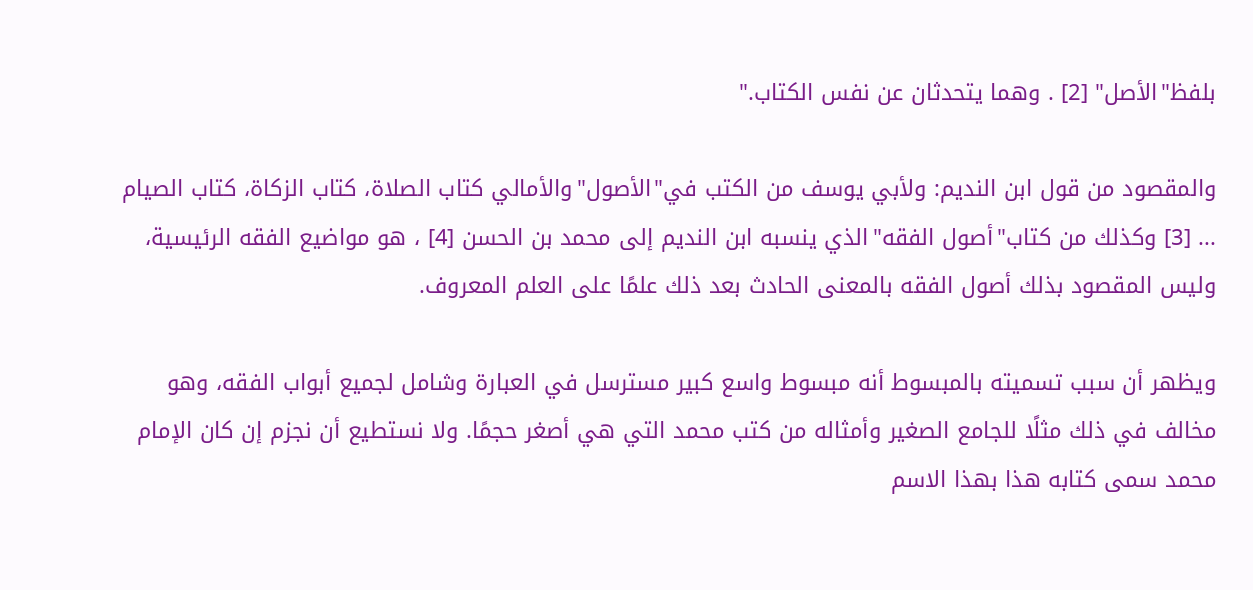بلفظ"الأصل" [2] . وهما يتحدثان عن نفس الكتاب."

والمقصود من قول ابن النديم: ولأبي يوسف من الكتب في"الأصول"والأمالي كتاب الصلاة، كتاب الزكاة، كتاب الصيام ... [3] وكذلك من كتاب"أصول الفقه"الذي ينسبه ابن النديم إلى محمد بن الحسن [4] ، هو مواضيع الفقه الرئيسية، وليس المقصود بذلك أصول الفقه بالمعنى الحادث بعد ذلك علمًا على العلم المعروف.

ويظهر أن سبب تسميته بالمبسوط أنه مبسوط واسع كبير مسترسل في العبارة وشامل لجميع أبواب الفقه، وهو مخالف في ذلك مثلًا للجامع الصغير وأمثاله من كتب محمد التي هي أصغر حجمًا. ولا نستطيع أن نجزم إن كان الإمام محمد سمى كتابه هذا بهذا الاسم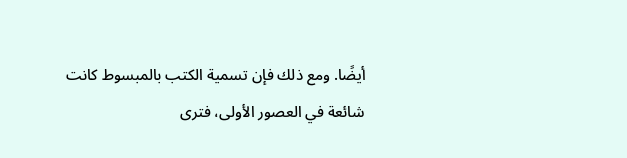أيضًا. ومع ذلك فإن تسمية الكتب بالمبسوط كانت شائعة في العصور الأولى، فترى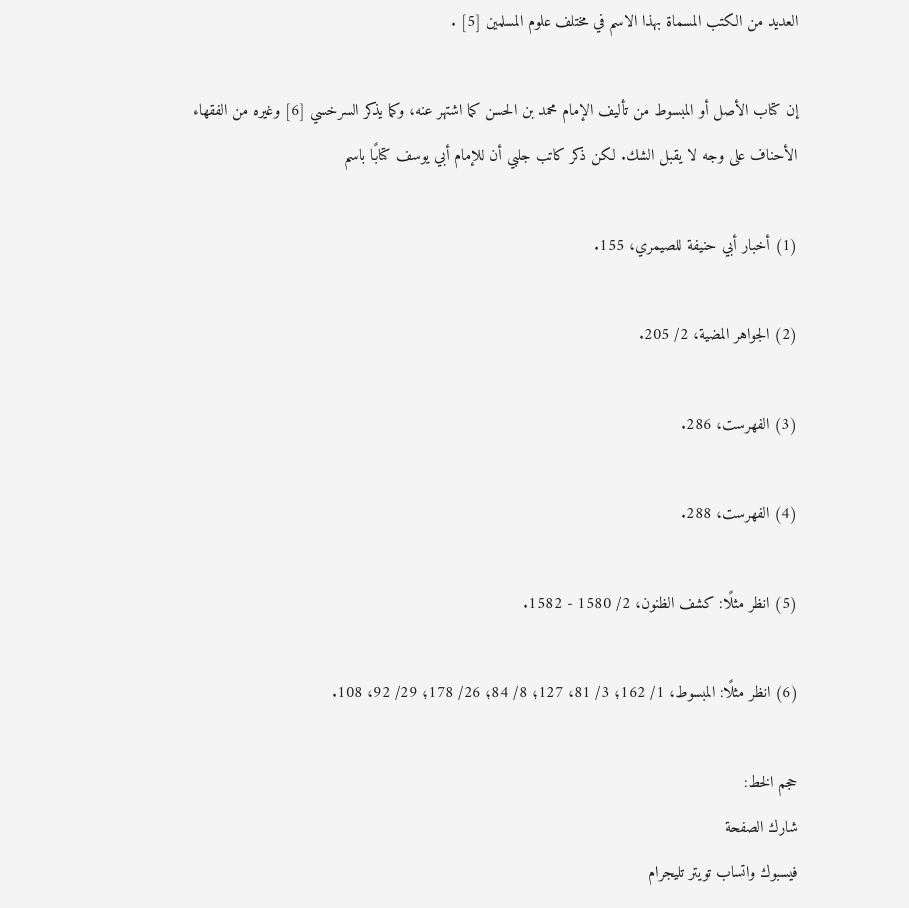العديد من الكتب المسماة بهذا الاسم في مختلف علوم المسلمين [5] .

إن كتاب الأصل أو المبسوط من تأليف الإمام محمد بن الحسن كما اشتهر عنه، وكما يذكر السرخسي [6] وغيره من الفقهاء الأحناف على وجه لا يقبل الشك. لكن ذكر كاتب جلبي أن للإمام أبي يوسف كتابًا باسم

(1) أخبار أبي حنيفة للصيمري، 155.

(2) الجواهر المضية، 2/ 205.

(3) الفهرست، 286.

(4) الفهرست، 288.

(5) انظر مثلًا: كشف الظنون، 2/ 1580 - 1582.

(6) انظر مثلًا: المبسوط، 1/ 162؛ 3/ 81، 127؛ 8/ 84؛ 26/ 178؛ 29/ 92، 108.

حجم الخط:
شارك الصفحة
فيسبوك واتساب تويتر تليجرام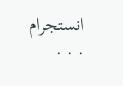انستجرام
. . .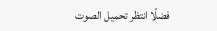فضلًا انتظر تحميل الصوت